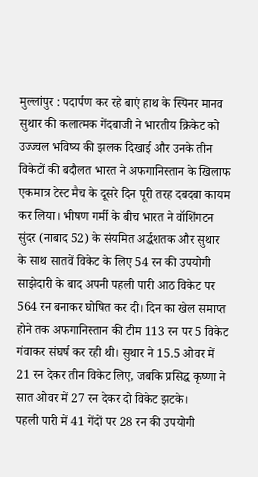मुल्लांपुर : पदार्पण कर रहे बाएं हाथ के स्पिनर मानव सुथार की कलात्मक गेंदबाजी ने भारतीय क्रिकेट को उज्ज्वल भविष्य की झलक दिखाई और उनके तीन विकेटों की बदौलत भारत ने अफगानिस्तान के खिलाफ एकमात्र टेस्ट मैच के दूसरे दिन पूरी तरह दबदबा कायम कर लिया। भीषण गर्मी के बीच भारत ने वॉशिंगटन सुंदर (नाबाद 52) के संयमित अर्द्धशतक और सुथार के साथ सातवें विकेट के लिए 54 रन की उपयोगी साझेदारी के बाद अपनी पहली पारी आठ विकेट पर 564 रन बनाकर घोषित कर दी। दिन का खेल समाप्त होने तक अफगानिस्तान की टीम 113 रन पर 5 विकेट गंवाकर संघर्ष कर रही थी। सुथार ने 15.5 ओवर में 21 रन देकर तीन विकेट लिए, जबकि प्रसिद्ध कृष्णा ने सात ओवर में 27 रन देकर दो विकेट झटके।
पहली पारी में 41 गेंदों पर 28 रन की उपयोगी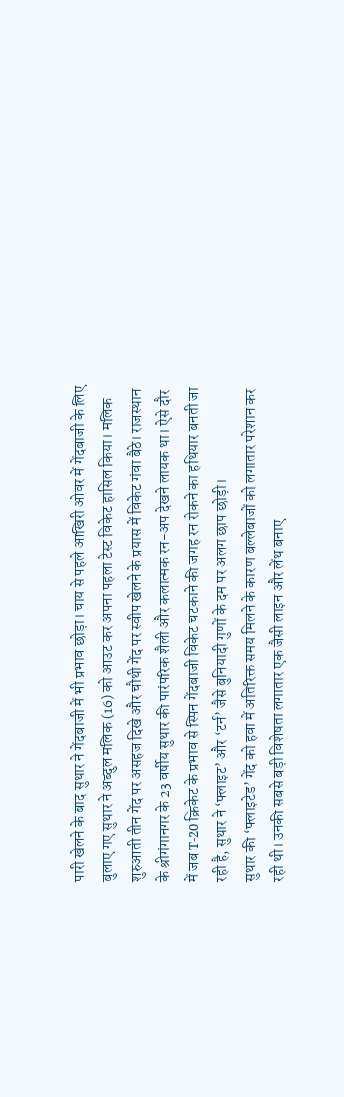पारी खेलने के बाद सुथार ने गेंदबाजी में भी प्रभाव छोड़ा। चाय से पहले आखिरी ओवर में गेंदबाजी के लिए बुलाए गए सुथार ने अब्दुल मलिक (16) को आउट कर अपना पहला टेस्ट विकेट हासिल किया। मलिक शुरुआती तीन गेंद पर असहज दिखे और चौथी गेंद पर स्वीप खेलने के प्रयास में विकेट गंवा बैठे। राजस्थान के श्रीगंगानगर के 23 वर्षीय सुथार की पारंपरिक शैली और कलात्मक रन-अप देखने लायक था। ऐसे दौर में जब T-20 क्रिकेट के प्रभाव से स्पिन गेंदबाजी विकेट चटकाने की जगह रन रोकने का हथियार बनती जा रही है, सुथार ने ‘फ्लाइट’ और ‘टर्न’ जैसे बुनियादी गुणों के दम पर अलग छाप छोड़ी।
सुथार की ‘फ्लाइटेड’ गेंद को हवा में अतिरिक्त समय मिलने के कारण बल्लेबाजों को लगातार परेशान कर रही थी। उनकी सबसे बड़ी विशेषता लगातार एक जैसी लाइन और लेंथ बनाए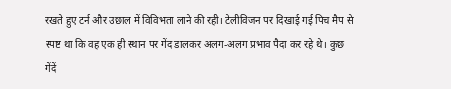रखते हुए टर्न और उछाल में विविभता लाने की रही। टेलीविजन पर दिखाई गई पिच मैप से स्पष्ट था कि वह एक ही स्थान पर गेंद डालकर अलग-अलग प्रभाव पैदा कर रहे थे। कुछ गेंदें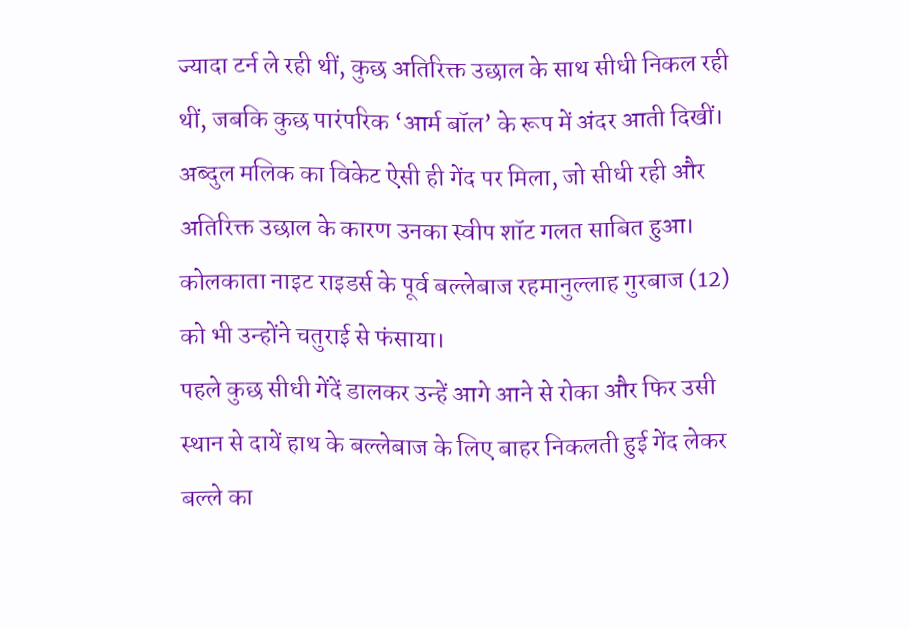ज्यादा टर्न ले रही थीं, कुछ अतिरिक्त उछाल के साथ सीधी निकल रही थीं, जबकि कुछ पारंपरिक ‘आर्म बॉल’ के रूप में अंदर आती दिखीं। अब्दुल मलिक का विकेट ऐसी ही गेंद पर मिला, जो सीधी रही और अतिरिक्त उछाल के कारण उनका स्वीप शॉट गलत साबित हुआ। कोलकाता नाइट राइडर्स के पूर्व बल्लेबाज रहमानुल्लाह गुरबाज (12) को भी उन्होंने चतुराई से फंसाया।
पहले कुछ सीधी गेंदें डालकर उन्हें आगे आने से रोका और फिर उसी स्थान से दायें हाथ के बल्लेबाज के लिए बाहर निकलती हुई गेंद लेकर बल्ले का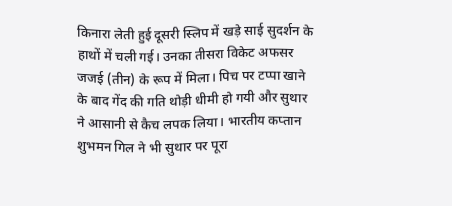किनारा लेती हुई दूसरी स्लिप में खड़े साई सुदर्शन के हाथों में चली गई। उनका तीसरा विकेट अफसर जजई (तीन) के रूप में मिला। पिच पर टप्पा खाने के बाद गेंद की गति थोड़ी धीमी हो गयी और सुथार ने आसानी से कैच लपक लिया। भारतीय कप्तान शुभमन गिल ने भी सुथार पर पूरा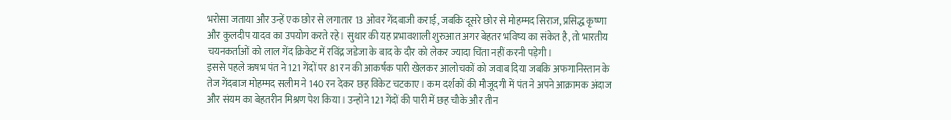भरोसा जताया और उन्हें एक छोर से लगातार 13 ओवर गेंदबाजी कराई, जबकि दूसरे छोर से मोहम्मद सिराज, प्रसिद्ध कृष्णा और कुलदीप यादव का उपयोग करते रहे। सुथार की यह प्रभावशाली शुरुआत अगर बेहतर भविष्य का संकेत है, तो भारतीय चयनकर्ताओं को लाल गेंद क्रिकेट में रविंद्र जडेजा के बाद के दौर को लेकर ज्यादा चिंता नहीं करनी पड़ेगी।
इससे पहले ऋषभ पंत ने 121 गेंदों पर 81 रन की आकर्षक पारी खेलकर आलोचकों को जवाब दिया जबकि अफगानिस्तान के तेज गेंदबाज मोहम्मद सलीम ने 140 रन देकर छह विकेट चटकाए। कम दर्शकों की मौजूदगी में पंत ने अपने आक्रामक अंदाज और संयम का बेहतरीन मिश्रण पेश किया। उन्होंने 121 गेंदों की पारी में छह चौके और तीन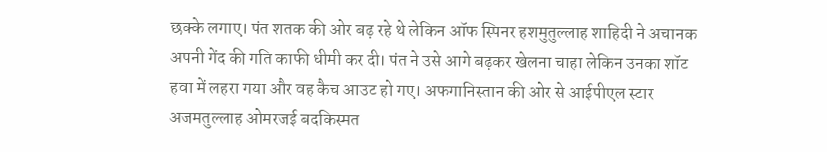छक्के लगाए। पंत शतक की ओर बढ़ रहे थे लेकिन ऑफ स्पिनर हशमुतुल्लाह शाहिदी ने अचानक अपनी गेंद की गति काफी धीमी कर दी। पंत ने उसे आगे बढ़कर खेलना चाहा लेकिन उनका शॉट हवा में लहरा गया और वह कैच आउट हो गए। अफगानिस्तान की ओर से आईपीएल स्टार अजमतुल्लाह ओमरजई बदकिस्मत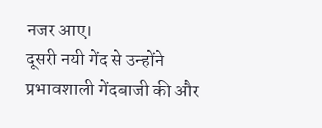नजर आए।
दूसरी नयी गेंद से उन्होंने प्रभावशाली गेंदबाजी की और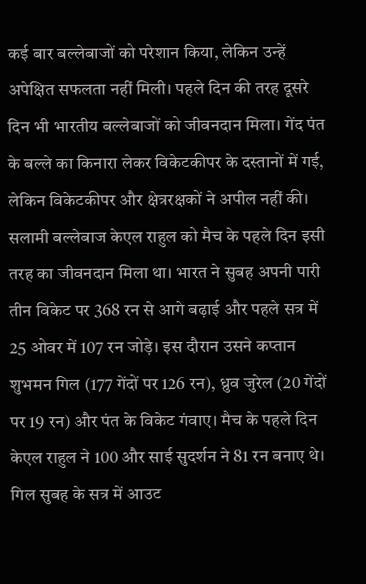कई बार बल्लेबाजों को परेशान किया, लेकिन उन्हें अपेक्षित सफलता नहीं मिली। पहले दिन की तरह दूसरे दिन भी भारतीय बल्लेबाजों को जीवनदान मिला। गेंद पंत के बल्ले का किनारा लेकर विकेटकीपर के दस्तानों में गई, लेकिन विकेटकीपर और क्षेत्ररक्षकों ने अपील नहीं की। सलामी बल्लेबाज केएल राहुल को मैच के पहले दिन इसी तरह का जीवनदान मिला था। भारत ने सुबह अपनी पारी तीन विकेट पर 368 रन से आगे बढ़ाई और पहले सत्र में 25 ओवर में 107 रन जोड़े। इस दौरान उसने कप्तान शुभमन गिल (177 गेंदों पर 126 रन), ध्रुव जुरेल (20 गेंदों पर 19 रन) और पंत के विकेट गंवाए। मैच के पहले दिन केएल राहुल ने 100 और साई सुदर्शन ने 81 रन बनाए थे।
गिल सुबह के सत्र में आउट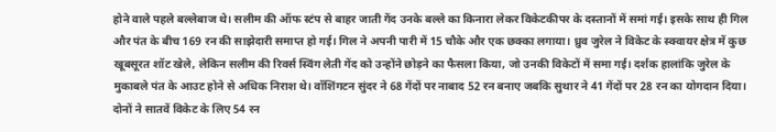होने वाले पहले बल्लेबाज थे। सलीम की ऑफ स्टंप से बाहर जाती गेंद उनके बल्ले का किनारा लेकर विकेटकीपर के दस्तानों में समां गई। इसके साथ ही गिल और पंत के बीच 169 रन की साझेदारी समाप्त हो गई। गिल ने अपनी पारी में 15 चौके और एक छक्का लगाया। ध्रुव जुरेल ने विकेट के स्क्वायर क्षेत्र में कुछ खूबसूरत शॉट खेले, लेकिन सलीम की रिवर्स स्विंग लेती गेंद को उन्होंने छोड़ने का फैसला किया, जो उनकी विकेटों में समा गई। दर्शक हालांकि जुरेल के मुकाबले पंत के आउट होने से अधिक निराश थे। वॉशिंगटन सुंदर ने 68 गेंदों पर नाबाद 52 रन बनाए जबकि सुथार ने 41 गेंदों पर 28 रन का योगदान दिया। दोनों ने सातवें विकेट के लिए 54 रन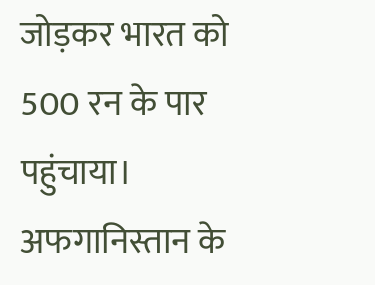जोड़कर भारत को 500 रन के पार पहुंचाया। अफगानिस्तान के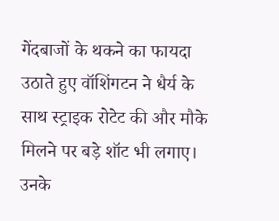गेंदबाजों के थकने का फायदा उठाते हुए वॉशिंगटन ने धैर्य के साथ स्ट्राइक रोटेट की और मौके मिलने पर बड़े शॉट भी लगाए। उनके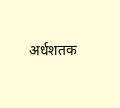अर्धशतक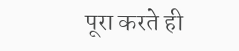पूरा करते ही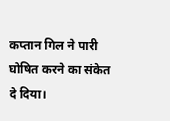कप्तान गिल ने पारी घोषित करने का संकेत दे दिया।